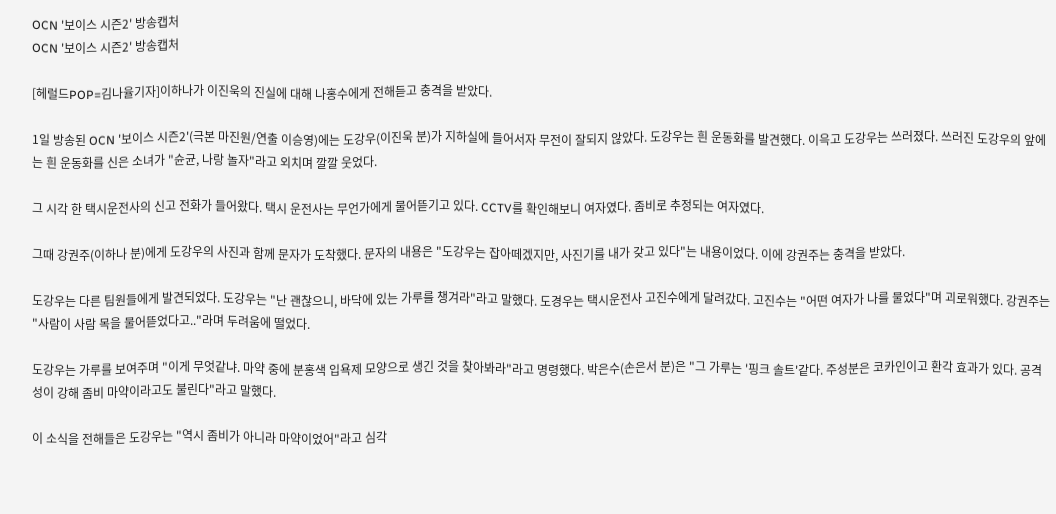OCN '보이스 시즌2' 방송캡처
OCN '보이스 시즌2' 방송캡처

[헤럴드POP=김나율기자]이하나가 이진욱의 진실에 대해 나홍수에게 전해듣고 충격을 받았다.

1일 방송된 OCN '보이스 시즌2'(극본 마진원/연출 이승영)에는 도강우(이진욱 분)가 지하실에 들어서자 무전이 잘되지 않았다. 도강우는 흰 운동화를 발견했다. 이윽고 도강우는 쓰러졌다. 쓰러진 도강우의 앞에는 흰 운동화를 신은 소녀가 "슌균, 나랑 놀자"라고 외치며 깔깔 웃었다.

그 시각 한 택시운전사의 신고 전화가 들어왔다. 택시 운전사는 무언가에게 물어뜯기고 있다. CCTV를 확인해보니 여자였다. 좀비로 추정되는 여자였다.

그때 강권주(이하나 분)에게 도강우의 사진과 함께 문자가 도착했다. 문자의 내용은 "도강우는 잡아떼겠지만, 사진기를 내가 갖고 있다"는 내용이었다. 이에 강권주는 충격을 받았다.

도강우는 다른 팀원들에게 발견되었다. 도강우는 "난 괜찮으니, 바닥에 있는 가루를 챙겨라"라고 말했다. 도경우는 택시운전사 고진수에게 달려갔다. 고진수는 "어떤 여자가 나를 물었다"며 괴로워했다. 강권주는 "사람이 사람 목을 물어뜯었다고.."라며 두려움에 떨었다.

도강우는 가루를 보여주며 "이게 무엇같냐. 마약 중에 분홍색 입욕제 모양으로 생긴 것을 찾아봐라"라고 명령했다. 박은수(손은서 분)은 "그 가루는 '핑크 솔트'같다. 주성분은 코카인이고 환각 효과가 있다. 공격성이 강해 좀비 마약이라고도 불린다"라고 말했다.

이 소식을 전해들은 도강우는 "역시 좀비가 아니라 마약이었어"라고 심각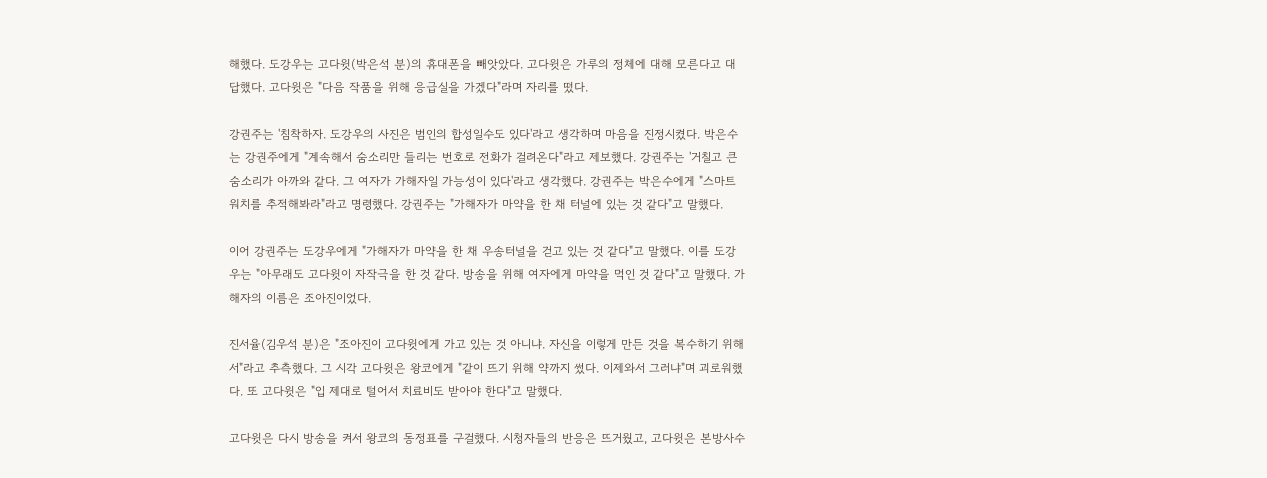해했다. 도강우는 고다윗(박은석 분)의 휴대폰을 빼앗았다. 고다윗은 가루의 정체에 대해 모른다고 대답했다. 고다윗은 "다음 작품을 위해 응급실을 가겠다"라며 자리를 떴다.

강권주는 '침착하자. 도강우의 사진은 범인의 합성일수도 있다'라고 생각하며 마음을 진정시켰다. 박은수는 강권주에게 "계속해서 숨소리만 들리는 번호로 전화가 걸려온다"라고 제보했다. 강권주는 '거칠고 큰 숨소리가 아까와 같다. 그 여자가 가해자일 가능성이 있다'라고 생각했다. 강권주는 박은수에게 "스마트 워치를 추적해봐라"라고 명령했다. 강권주는 "가해자가 마약을 한 채 터널에 있는 것 같다"고 말했다.

이어 강권주는 도강우에게 "가해자가 마약을 한 채 우송터널을 걷고 있는 것 같다"고 말했다. 이를 도강우는 "아무래도 고다윗이 자작극을 한 것 같다. 방송을 위해 여자에게 마약을 먹인 것 같다"고 말했다. 가해자의 이름은 조아진이었다.

진서율(김우석 분)은 "조아진이 고다윗에게 가고 있는 것 아니냐. 자신을 이렇게 만든 것을 복수하기 위해서"라고 추측했다. 그 시각 고다윗은 왕코에게 "같이 뜨기 위해 약까지 썼다. 이제와서 그러냐"며 괴로워했다. 또 고다윗은 "입 제대로 털어서 치료비도 받아야 한다"고 말했다.

고다윗은 다시 방송을 켜서 왕코의 동정표를 구걸했다. 시청자들의 반응은 뜨거웠고, 고다윗은 본방사수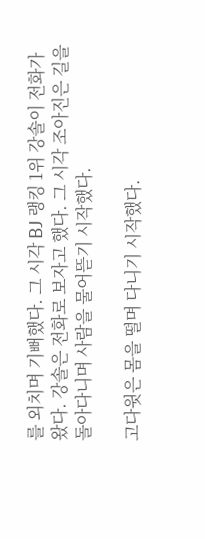를 외치며 기뻐했다. 그 시각 BJ 랭킹 1위 강솔이 전화가 왔다. 강솔은 전화로 보자고 했다. 그 시각 조아진은 길을 돌아다니며 사람을 물어뜯기 시작했다.

고다윗은 몸을 떨며 다니기 시작했다.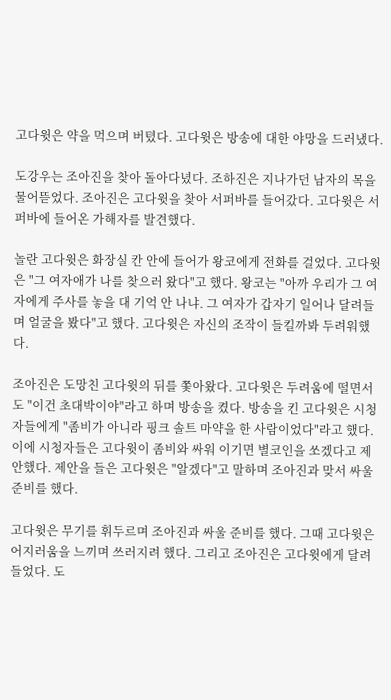고다윗은 약을 먹으며 버텼다. 고다윗은 방송에 대한 야망을 드러냈다.

도강우는 조아진을 찾아 돌아다녔다. 조하진은 지나가던 남자의 목을 물어뜯었다. 조아진은 고다윗을 찾아 서퍼바를 들어갔다. 고다윗은 서퍼바에 들어온 가해자를 발견했다.

놀란 고다윗은 화장실 칸 안에 들어가 왕코에게 전화를 걸었다. 고다윗은 "그 여자애가 나를 찾으러 왔다"고 했다. 왕코는 "아까 우리가 그 여자에게 주사를 놓을 대 기억 안 나냐. 그 여자가 갑자기 일어나 달려들며 얼굴을 봤다"고 했다. 고다윗은 자신의 조작이 들킬까봐 두려워했다.

조아진은 도망친 고다윗의 뒤를 쫓아왔다. 고다윗은 두려움에 떨면서도 "이건 초대박이야"라고 하며 방송을 켰다. 방송을 킨 고다윗은 시청자들에게 "좀비가 아니라 핑크 솔트 마약을 한 사람이었다"라고 했다. 이에 시청자들은 고다윗이 좀비와 싸워 이기면 별코인을 쏘겠다고 제안했다. 제안을 들은 고다윗은 "알겠다"고 말하며 조아진과 맞서 싸울 준비를 했다.

고다윗은 무기를 휘두르며 조아진과 싸울 준비를 했다. 그때 고다윗은 어지러움을 느끼며 쓰러지려 했다. 그리고 조아진은 고다윗에게 달려들었다. 도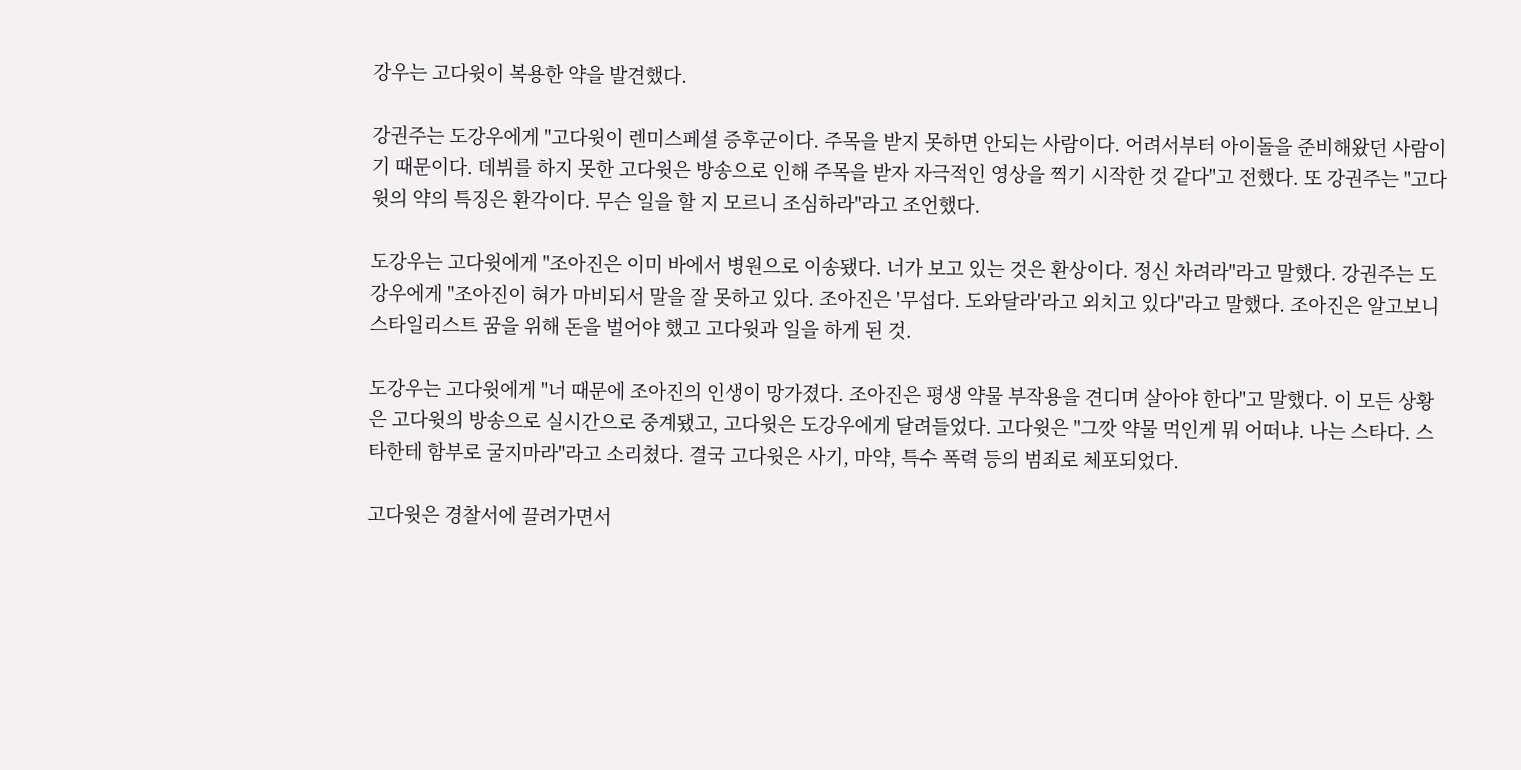강우는 고다윗이 복용한 약을 발견했다.

강권주는 도강우에게 "고다윗이 렌미스페셜 증후군이다. 주목을 받지 못하면 안되는 사람이다. 어려서부터 아이돌을 준비해왔던 사람이기 때문이다. 데뷔를 하지 못한 고다윗은 방송으로 인해 주목을 받자 자극적인 영상을 찍기 시작한 것 같다"고 전했다. 또 강권주는 "고다윗의 약의 특징은 환각이다. 무슨 일을 할 지 모르니 조심하라"라고 조언했다.

도강우는 고다윗에게 "조아진은 이미 바에서 병원으로 이송됐다. 너가 보고 있는 것은 환상이다. 정신 차려라"라고 말했다. 강권주는 도강우에게 "조아진이 혀가 마비되서 말을 잘 못하고 있다. 조아진은 '무섭다. 도와달라'라고 외치고 있다"라고 말했다. 조아진은 알고보니 스타일리스트 꿈을 위해 돈을 벌어야 했고 고다윗과 일을 하게 된 것.

도강우는 고다윗에게 "너 때문에 조아진의 인생이 망가졌다. 조아진은 평생 약물 부작용을 견디며 살아야 한다"고 말했다. 이 모든 상황은 고다윗의 방송으로 실시간으로 중계됐고, 고다윗은 도강우에게 달려들었다. 고다윗은 "그깟 약물 먹인게 뭐 어떠냐. 나는 스타다. 스타한테 함부로 굴지마라"라고 소리쳤다. 결국 고다윗은 사기, 마약, 특수 폭력 등의 범죄로 체포되었다.

고다윗은 경찰서에 끌려가면서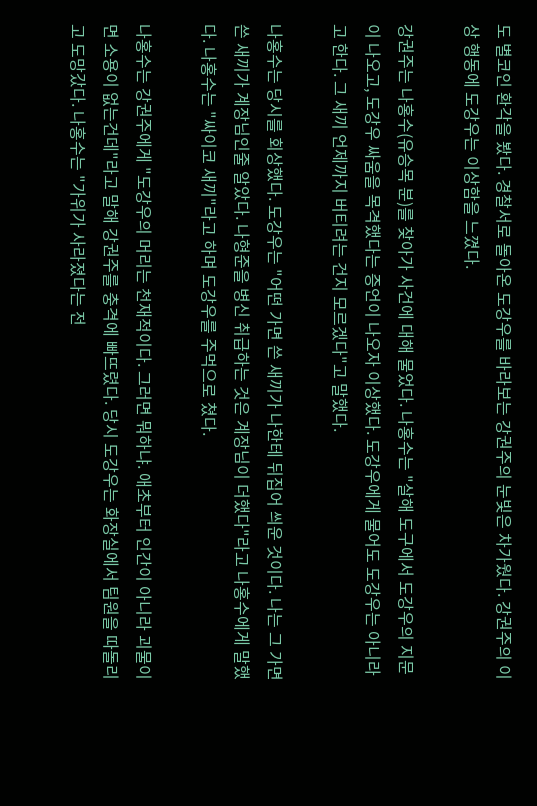도 별코인 환각을 봤다. 경찰서로 돌아온 도강우를 바라보는 강권주의 눈빛은 차가웠다. 강권주의 이상 행동에 도강우는 이상함을 느꼈다.

강권주는 나홍수(유승목 분)를 찾아가 사건에 대해 물었다. 나홍수는 "살해 도구에서 도강우의 지문이 나오고, 도강우 싸움을 목격했다는 증언이 나오자 이상했다. 도강우에게 물어도 도강우는 아니라고 한다. 그 새끼 언제까지 버티려는 건지 모르겠다"고 말했다.

나홍수는 당시를 회상했다. 도강우는 "어떤 가면 쓴 새끼가 나한테 뒤집어 씌운 것이다. 나는 그 가면 쓴 새끼가 계장님인줄 알았다. 나형준을 병신 취급하는 것은 계장님이 더했다"라고 나홍수에게 말했다. 나홍수는 "싸이코 새끼"라고 하며 도강우를 주먹으로 쳤다.

나홍수는 강권주에게 "도강우의 머리는 천재적이다. 그러면 뭐하냐. 애초부터 인간이 아니라 괴물이면 소용이 없는건데"라고 말해 강권주를 충격에 빠뜨렸다. 당시 도강우는 화장실에서 팀원을 따돌리고 도망갔다. 나홍수는 "가위가 사라졌다는 전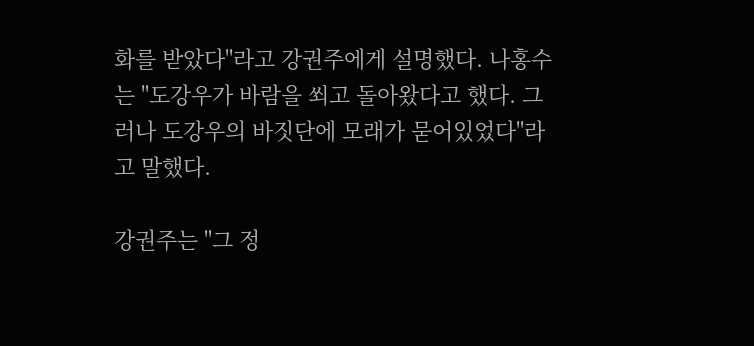화를 받았다"라고 강권주에게 설명했다. 나홍수는 "도강우가 바람을 쐬고 돌아왔다고 했다. 그러나 도강우의 바짓단에 모래가 묻어있었다"라고 말했다.

강권주는 "그 정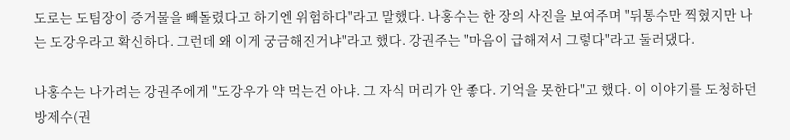도로는 도팀장이 증거물을 빼돌렸다고 하기엔 위험하다"라고 말했다. 나홍수는 한 장의 사진을 보여주며 "뒤통수만 찍혔지만 나는 도강우라고 확신하다. 그런데 왜 이게 궁금해진거냐"라고 했다. 강권주는 "마음이 급해져서 그렇다"라고 둘러댔다.

나홍수는 나가려는 강권주에게 "도강우가 약 먹는건 아냐. 그 자식 머리가 안 좋다. 기억을 못한다"고 했다. 이 이야기를 도청하던 방제수(권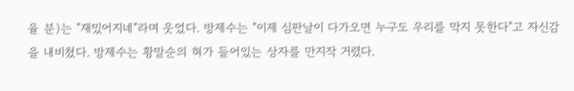율 분)는 "재밌어지네"라며 웃었다. 방제수는 "이제 심판날이 다가오면 누구도 우리를 막지 못한다"고 자신감을 내비쳤다. 방제수는 황말순의 혀가 들어있는 상자를 만지작 거렸다.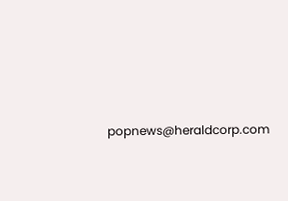popnews@heraldcorp.com